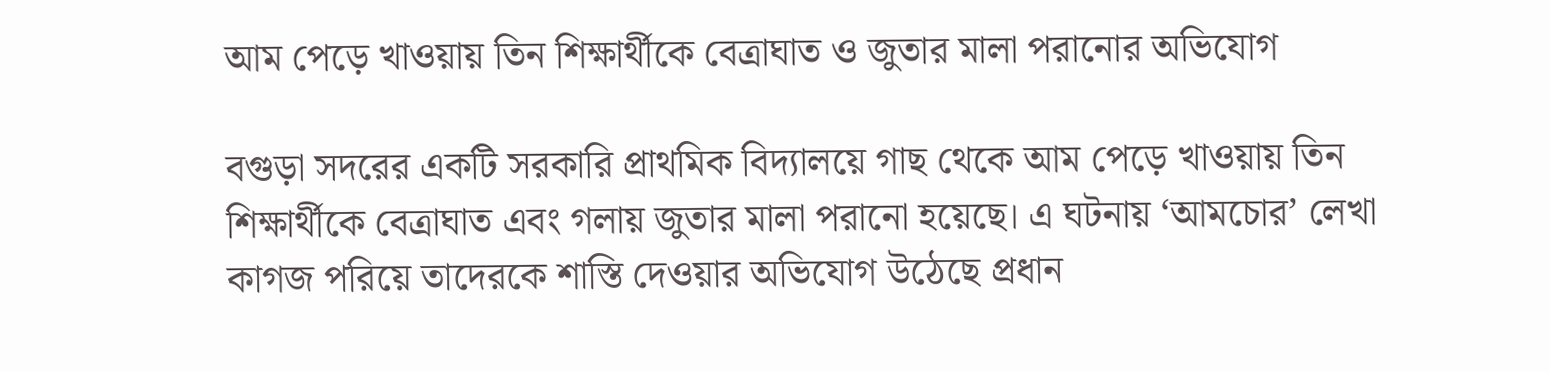আম পেড়ে খাওয়ায় তিন শিক্ষার্থীকে বেত্রাঘাত ও জুতার মালা পরানোর অভিযোগ

বগুড়া সদরের একটি সরকারি প্রাথমিক বিদ্যালয়ে গাছ থেকে আম পেড়ে খাওয়ায় তিন শিক্ষার্থীকে বেত্রাঘাত এবং গলায় জুতার মালা পরানো হয়েছে। এ ঘটনায় ‘আমচোর’ লেখা কাগজ পরিয়ে তাদেরকে শাস্তি দেওয়ার অভিযোগ উঠেছে প্রধান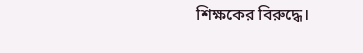শিক্ষকের বিরুদ্ধে।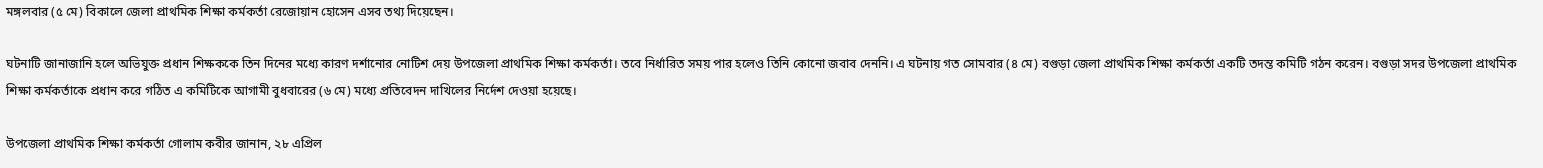মঙ্গলবার (৫ মে) বিকালে জেলা প্রাথমিক শিক্ষা কর্মকর্তা রেজোয়ান হোসেন এসব তথ্য দিয়েছেন।

ঘটনাটি জানাজানি হলে অভিযুক্ত প্রধান শিক্ষককে তিন দিনের মধ্যে কারণ দর্শানোর নোটিশ দেয় উপজেলা প্রাথমিক শিক্ষা কর্মকর্তা। তবে নির্ধারিত সময় পার হলেও তিনি কোনো জবাব দেননি। এ ঘটনায় গত সোমবার (৪ মে) বগুড়া জেলা প্রাথমিক শিক্ষা কর্মকর্তা একটি তদন্ত কমিটি গঠন করেন। বগুড়া সদর উপজেলা প্রাথমিক শিক্ষা কর্মকর্তাকে প্রধান করে গঠিত এ কমিটিকে আগামী বুধবারের (৬ মে) মধ্যে প্রতিবেদন দাখিলের নির্দেশ দেওয়া হয়েছে।

উপজেলা প্রাথমিক শিক্ষা কর্মকর্তা গোলাম কবীর জানান, ২৮ এপ্রিল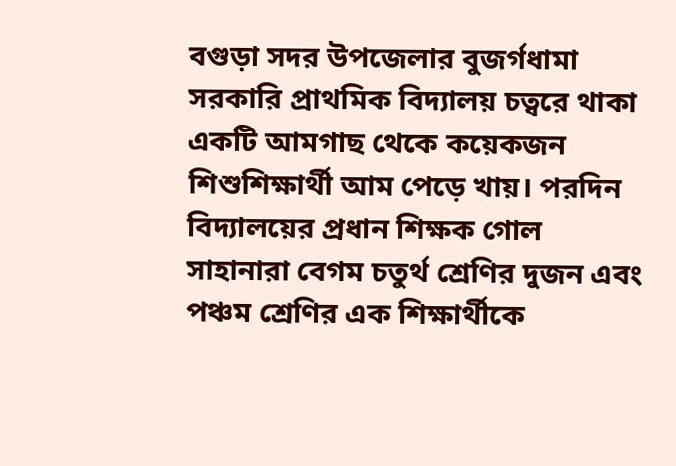বগুড়া সদর উপজেলার বুজর্গধামা সরকারি প্রাথমিক বিদ্যালয় চত্বরে থাকা একটি আমগাছ থেকে কয়েকজন শিশুশিক্ষার্থী আম পেড়ে খায়। পরদিন বিদ্যালয়ের প্রধান শিক্ষক গোল সাহানারা বেগম চতুর্থ শ্রেণির দুজন এবং পঞ্চম শ্রেণির এক শিক্ষার্থীকে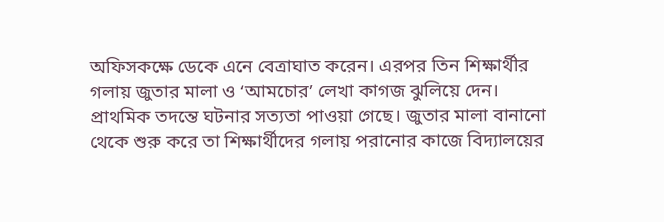অফিসকক্ষে ডেকে এনে বেত্রাঘাত করেন। এরপর তিন শিক্ষার্থীর গলায় জুতার মালা ও ‘আমচোর’ লেখা কাগজ ঝুলিয়ে দেন। প্রাথমিক তদন্তে ঘটনার সত্যতা পাওয়া গেছে। জুতার মালা বানানো থেকে শুরু করে তা শিক্ষার্থীদের গলায় পরানোর কাজে বিদ্যালয়ের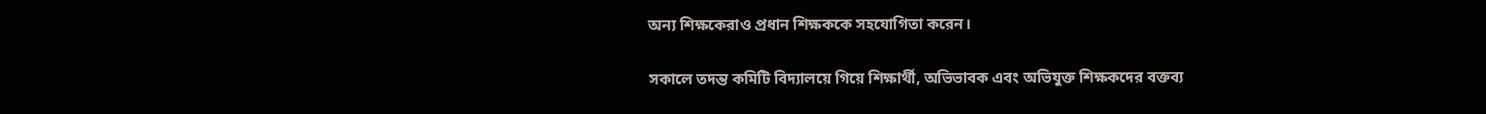অন্য শিক্ষকেরাও প্রধান শিক্ষককে সহযোগিতা করেন।

সকালে তদন্ত কমিটি বিদ্যালয়ে গিয়ে শিক্ষার্থী, অভিভাবক এবং অভিযুক্ত শিক্ষকদের বক্তব্য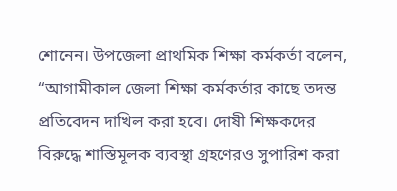শোনেন। উপজেলা প্রাথমিক শিক্ষা কর্মকর্তা বলেন, “আগামীকাল জেলা শিক্ষা কর্মকর্তার কাছে তদন্ত প্রতিবেদন দাখিল করা হবে। দোষী শিক্ষকদের বিরুদ্ধে শাস্তিমূলক ব্যবস্থা গ্রহণেরও সুপারিশ করা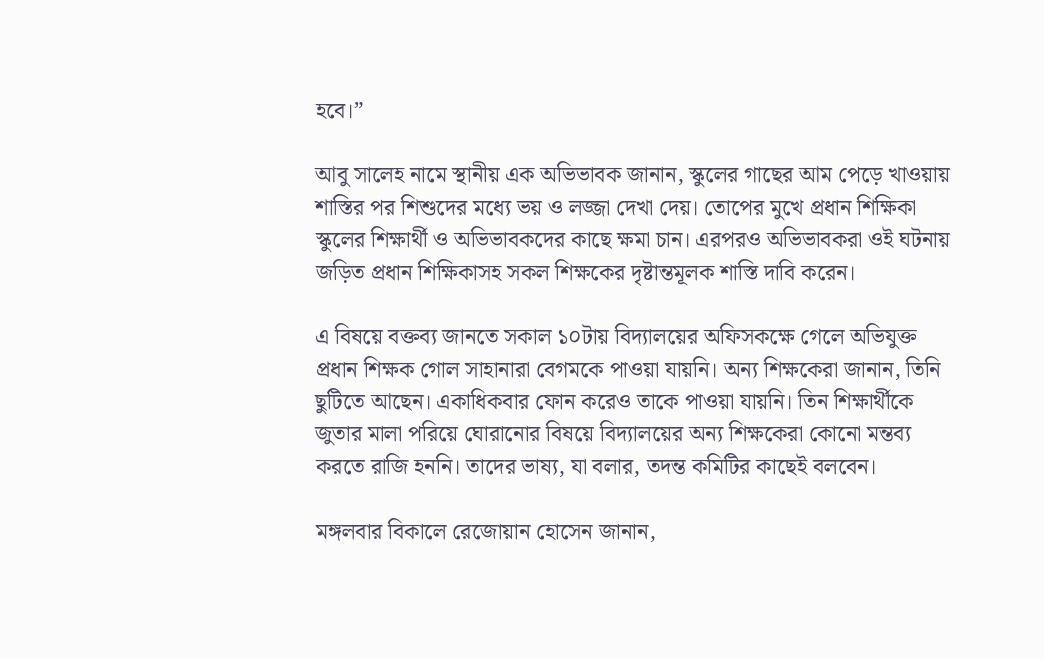হবে।”

আবু সালেহ নামে স্থানীয় এক অভিভাবক জানান, স্কুলের গাছের আম পেড়ে খাওয়ায় শাস্তির পর শিশুদের মধ্যে ভয় ও লজ্জা দেখা দেয়। তোপের মুখে প্রধান শিক্ষিকা স্কুলের শিক্ষার্থী ও অভিভাবকদের কাছে ক্ষমা চান। এরপরও অভিভাবকরা ওই ঘটনায় জড়িত প্রধান শিক্ষিকাসহ সকল শিক্ষকের দৃষ্টান্তমূলক শাস্তি দাবি করেন।

এ বিষয়ে বক্তব্য জানতে সকাল ১০টায় বিদ্যালয়ের অফিসকক্ষে গেলে অভিযুক্ত প্রধান শিক্ষক গোল সাহানারা বেগমকে পাওয়া যায়নি। অন্য শিক্ষকেরা জানান, তিনি ছুটিতে আছেন। একাধিকবার ফোন করেও তাকে পাওয়া যায়নি। তিন শিক্ষার্থীকে জুতার মালা পরিয়ে ঘোরানোর বিষয়ে বিদ্যালয়ের অন্য শিক্ষকেরা কোনো মন্তব্য করতে রাজি হননি। তাদের ভাষ্য, যা বলার, তদন্ত কমিটির কাছেই বলবেন।

মঙ্গলবার বিকালে রেজোয়ান হোসেন জানান,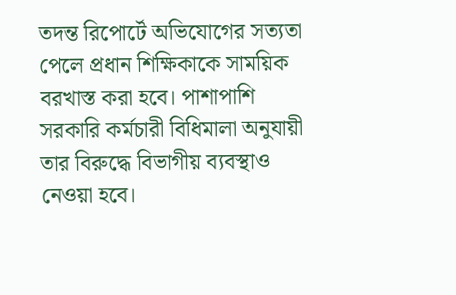তদন্ত রিপোর্টে অভিযোগের সত্যতা পেলে প্রধান শিক্ষিকাকে সাময়িক বরখাস্ত করা হবে। পাশাপাশি সরকারি কর্মচারী বিধিমালা অনুযায়ী তার বিরুদ্ধে বিভাগীয় ব্যবস্থাও নেওয়া হবে।